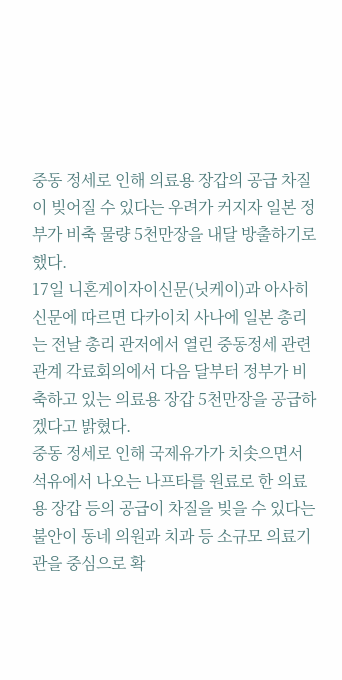중동 정세로 인해 의료용 장갑의 공급 차질이 빚어질 수 있다는 우려가 커지자 일본 정부가 비축 물량 5천만장을 내달 방출하기로 했다.
17일 니혼게이자이신문(닛케이)과 아사히신문에 따르면 다카이치 사나에 일본 총리는 전날 총리 관저에서 열린 중동정세 관련 관계 각료회의에서 다음 달부터 정부가 비축하고 있는 의료용 장갑 5천만장을 공급하겠다고 밝혔다.
중동 정세로 인해 국제유가가 치솟으면서 석유에서 나오는 나프타를 원료로 한 의료용 장갑 등의 공급이 차질을 빚을 수 있다는 불안이 동네 의원과 치과 등 소규모 의료기관을 중심으로 확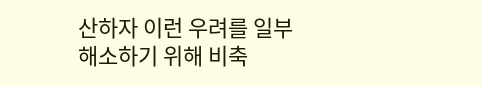산하자 이런 우려를 일부 해소하기 위해 비축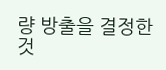량 방출을 결정한 것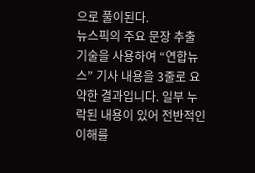으로 풀이된다.
뉴스픽의 주요 문장 추출 기술을 사용하여 “연합뉴스” 기사 내용을 3줄로 요약한 결과입니다. 일부 누락된 내용이 있어 전반적인 이해를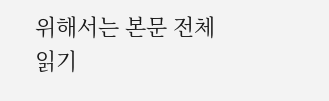위해서는 본문 전체 읽기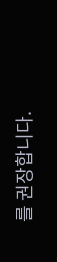를 권장합니다.